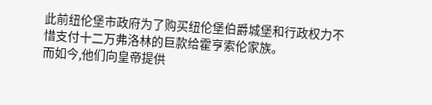此前纽伦堡市政府为了购买纽伦堡伯爵城堡和行政权力不惜支付十二万弗洛林的巨款给霍亨索伦家族。
而如今,他们向皇帝提供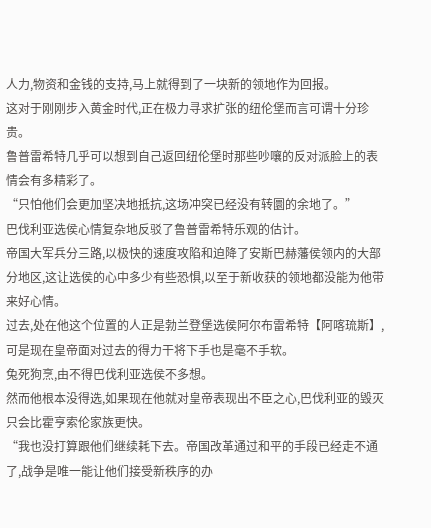人力,物资和金钱的支持,马上就得到了一块新的领地作为回报。
这对于刚刚步入黄金时代,正在极力寻求扩张的纽伦堡而言可谓十分珍贵。
鲁普雷希特几乎可以想到自己返回纽伦堡时那些吵嚷的反对派脸上的表情会有多精彩了。
“只怕他们会更加坚决地抵抗,这场冲突已经没有转圜的余地了。”
巴伐利亚选侯心情复杂地反驳了鲁普雷希特乐观的估计。
帝国大军兵分三路,以极快的速度攻陷和迫降了安斯巴赫藩侯领内的大部分地区,这让选侯的心中多少有些恐惧,以至于新收获的领地都没能为他带来好心情。
过去,处在他这个位置的人正是勃兰登堡选侯阿尔布雷希特【阿喀琉斯】,可是现在皇帝面对过去的得力干将下手也是毫不手软。
兔死狗烹,由不得巴伐利亚选侯不多想。
然而他根本没得选,如果现在他就对皇帝表现出不臣之心,巴伐利亚的毁灭只会比霍亨索伦家族更快。
“我也没打算跟他们继续耗下去。帝国改革通过和平的手段已经走不通了,战争是唯一能让他们接受新秩序的办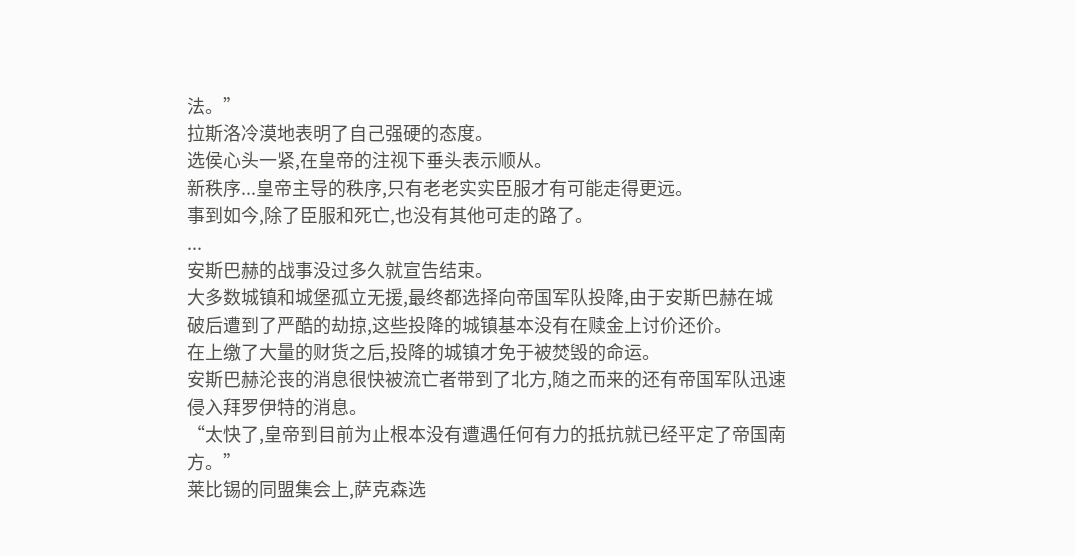法。”
拉斯洛冷漠地表明了自己强硬的态度。
选侯心头一紧,在皇帝的注视下垂头表示顺从。
新秩序...皇帝主导的秩序,只有老老实实臣服才有可能走得更远。
事到如今,除了臣服和死亡,也没有其他可走的路了。
...
安斯巴赫的战事没过多久就宣告结束。
大多数城镇和城堡孤立无援,最终都选择向帝国军队投降,由于安斯巴赫在城破后遭到了严酷的劫掠,这些投降的城镇基本没有在赎金上讨价还价。
在上缴了大量的财货之后,投降的城镇才免于被焚毁的命运。
安斯巴赫沦丧的消息很快被流亡者带到了北方,随之而来的还有帝国军队迅速侵入拜罗伊特的消息。
“太快了,皇帝到目前为止根本没有遭遇任何有力的抵抗就已经平定了帝国南方。”
莱比锡的同盟集会上,萨克森选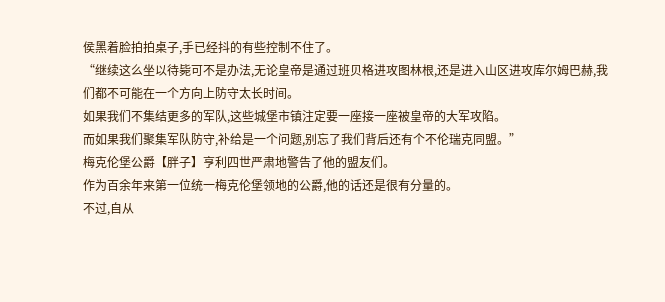侯黑着脸拍拍桌子,手已经抖的有些控制不住了。
“继续这么坐以待毙可不是办法,无论皇帝是通过班贝格进攻图林根,还是进入山区进攻库尔姆巴赫,我们都不可能在一个方向上防守太长时间。
如果我们不集结更多的军队,这些城堡市镇注定要一座接一座被皇帝的大军攻陷。
而如果我们聚集军队防守,补给是一个问题,别忘了我们背后还有个不伦瑞克同盟。”
梅克伦堡公爵【胖子】亨利四世严肃地警告了他的盟友们。
作为百余年来第一位统一梅克伦堡领地的公爵,他的话还是很有分量的。
不过,自从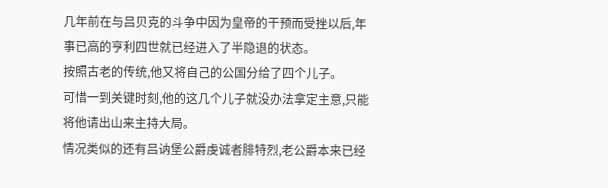几年前在与吕贝克的斗争中因为皇帝的干预而受挫以后,年事已高的亨利四世就已经进入了半隐退的状态。
按照古老的传统,他又将自己的公国分给了四个儿子。
可惜一到关键时刻,他的这几个儿子就没办法拿定主意,只能将他请出山来主持大局。
情况类似的还有吕讷堡公爵虔诚者腓特烈,老公爵本来已经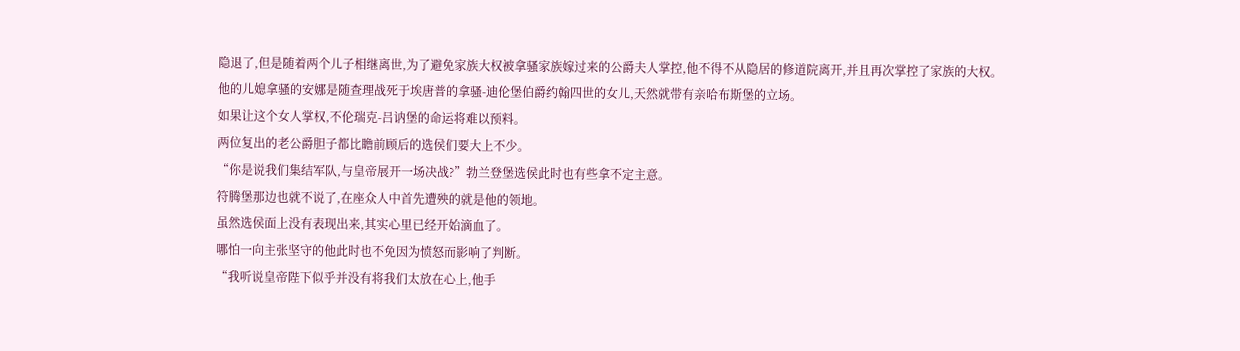隐退了,但是随着两个儿子相继离世,为了避免家族大权被拿骚家族嫁过来的公爵夫人掌控,他不得不从隐居的修道院离开,并且再次掌控了家族的大权。
他的儿媳拿骚的安娜是随查理战死于埃唐普的拿骚-迪伦堡伯爵约翰四世的女儿,天然就带有亲哈布斯堡的立场。
如果让这个女人掌权,不伦瑞克-吕讷堡的命运将难以预料。
两位复出的老公爵胆子都比瞻前顾后的选侯们要大上不少。
“你是说我们集结军队,与皇帝展开一场决战?”勃兰登堡选侯此时也有些拿不定主意。
符腾堡那边也就不说了,在座众人中首先遭殃的就是他的领地。
虽然选侯面上没有表现出来,其实心里已经开始滴血了。
哪怕一向主张坚守的他此时也不免因为愤怒而影响了判断。
“我听说皇帝陛下似乎并没有将我们太放在心上,他手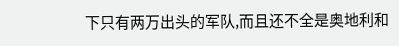下只有两万出头的军队,而且还不全是奥地利和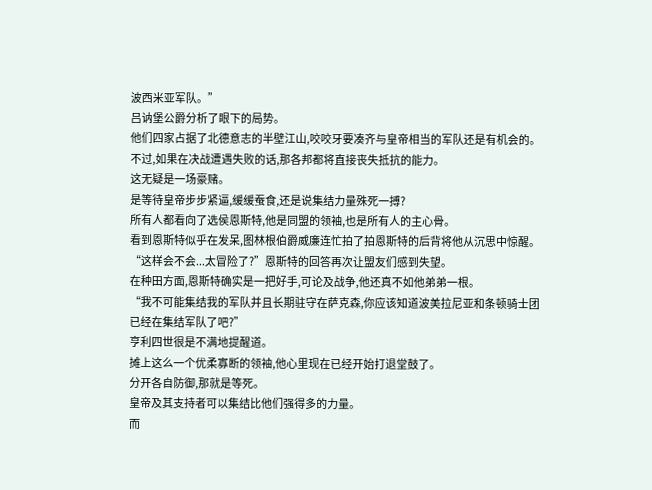波西米亚军队。”
吕讷堡公爵分析了眼下的局势。
他们四家占据了北德意志的半壁江山,咬咬牙要凑齐与皇帝相当的军队还是有机会的。
不过,如果在决战遭遇失败的话,那各邦都将直接丧失抵抗的能力。
这无疑是一场豪赌。
是等待皇帝步步紧逼,缓缓蚕食,还是说集结力量殊死一搏?
所有人都看向了选侯恩斯特,他是同盟的领袖,也是所有人的主心骨。
看到恩斯特似乎在发呆,图林根伯爵威廉连忙拍了拍恩斯特的后背将他从沉思中惊醒。
“这样会不会...太冒险了?”恩斯特的回答再次让盟友们感到失望。
在种田方面,恩斯特确实是一把好手,可论及战争,他还真不如他弟弟一根。
“我不可能集结我的军队并且长期驻守在萨克森,你应该知道波美拉尼亚和条顿骑士团已经在集结军队了吧?”
亨利四世很是不满地提醒道。
摊上这么一个优柔寡断的领袖,他心里现在已经开始打退堂鼓了。
分开各自防御,那就是等死。
皇帝及其支持者可以集结比他们强得多的力量。
而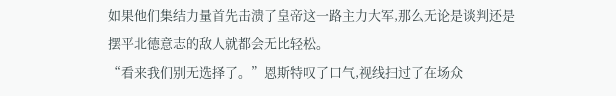如果他们集结力量首先击溃了皇帝这一路主力大军,那么无论是谈判还是摆平北德意志的敌人就都会无比轻松。
“看来我们别无选择了。”恩斯特叹了口气,视线扫过了在场众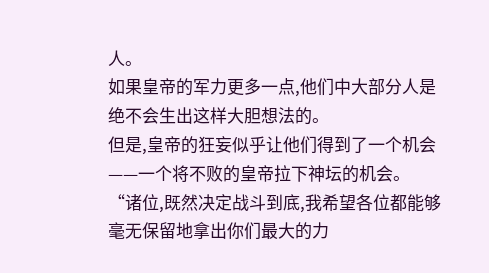人。
如果皇帝的军力更多一点,他们中大部分人是绝不会生出这样大胆想法的。
但是,皇帝的狂妄似乎让他们得到了一个机会——一个将不败的皇帝拉下神坛的机会。
“诸位,既然决定战斗到底,我希望各位都能够毫无保留地拿出你们最大的力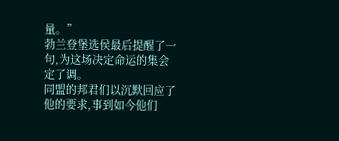量。”
勃兰登堡选侯最后提醒了一句,为这场决定命运的集会定了调。
同盟的邦君们以沉默回应了他的要求,事到如今他们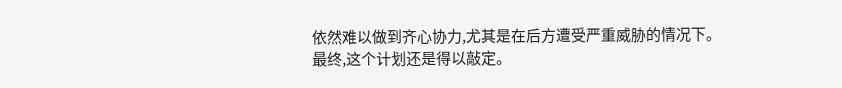依然难以做到齐心协力,尤其是在后方遭受严重威胁的情况下。
最终,这个计划还是得以敲定。